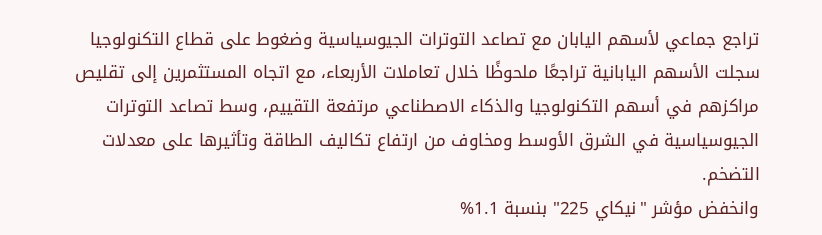تراجع جماعي لأسهم اليابان مع تصاعد التوترات الجيوسياسية وضغوط على قطاع التكنولوجيا
سجلت الأسهم اليابانية تراجعًا ملحوظًا خلال تعاملات الأربعاء، مع اتجاه المستثمرين إلى تقليص مراكزهم في أسهم التكنولوجيا والذكاء الاصطناعي مرتفعة التقييم، وسط تصاعد التوترات الجيوسياسية في الشرق الأوسط ومخاوف من ارتفاع تكاليف الطاقة وتأثيرها على معدلات التضخم.
وانخفض مؤشر "نيكاي 225" بنسبة 1.1%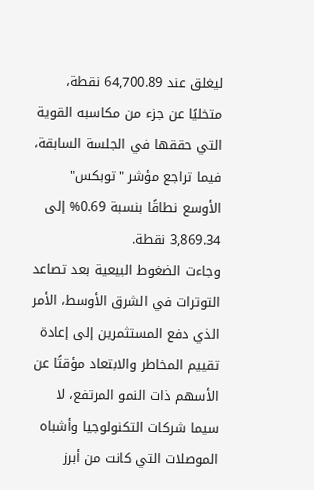ليغلق عند 64,700.89 نقطة، متخليًا عن جزء من مكاسبه القوية التي حققها في الجلسة السابقة، فيما تراجع مؤشر "توبكس" الأوسع نطاقًا بنسبة 0.69% إلى 3,869.34 نقطة.
وجاءت الضغوط البيعية بعد تصاعد التوترات في الشرق الأوسط، الأمر الذي دفع المستثمرين إلى إعادة تقييم المخاطر والابتعاد مؤقتًا عن الأسهم ذات النمو المرتفع، لا سيما شركات التكنولوجيا وأشباه الموصلات التي كانت من أبرز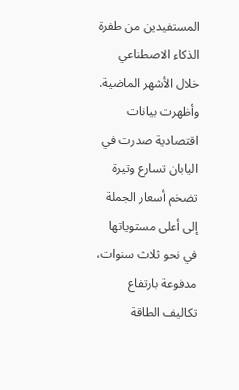المستفيدين من طفرة الذكاء الاصطناعي خلال الأشهر الماضية.
وأظهرت بيانات اقتصادية صدرت في اليابان تسارع وتيرة تضخم أسعار الجملة إلى أعلى مستوياتها في نحو ثلاث سنوات، مدفوعة بارتفاع تكاليف الطاقة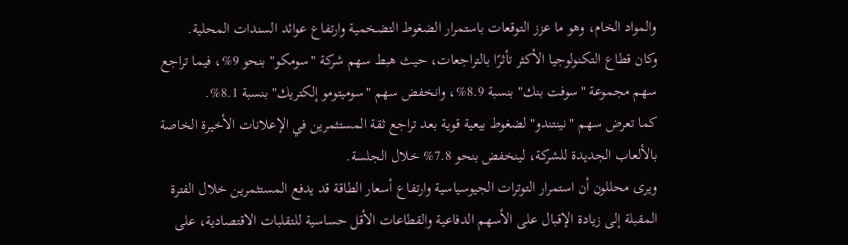والمواد الخام، وهو ما عزز التوقعات باستمرار الضغوط التضخمية وارتفاع عوائد السندات المحلية.
وكان قطاع التكنولوجيا الأكثر تأثرًا بالتراجعات، حيث هبط سهم شركة "سومكو" بنحو 9%، فيما تراجع سهم مجموعة "سوفت بنك" بنسبة 8.9%، وانخفض سهم "سوميتومو إلكتريك" بنسبة 8.1%.
كما تعرض سهم "نينتندو" لضغوط بيعية قوية بعد تراجع ثقة المستثمرين في الإعلانات الأخيرة الخاصة بالألعاب الجديدة للشركة، لينخفض بنحو 7.8% خلال الجلسة.
ويرى محللون أن استمرار التوترات الجيوسياسية وارتفاع أسعار الطاقة قد يدفع المستثمرين خلال الفترة المقبلة إلى زيادة الإقبال على الأسهم الدفاعية والقطاعات الأقل حساسية للتقلبات الاقتصادية، على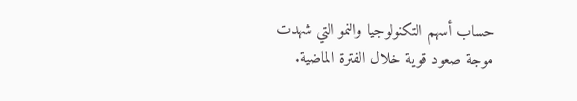حساب أسهم التكنولوجيا والنمو التي شهدت موجة صعود قوية خلال الفترة الماضية.